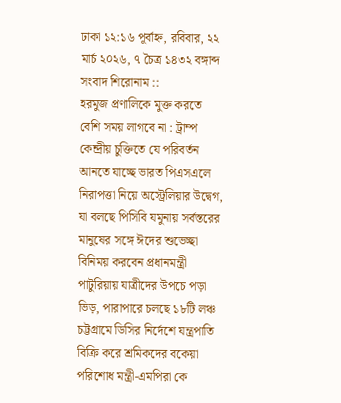ঢাকা ১২:১৬ পূর্বাহ্ন, রবিবার, ২২ মার্চ ২০২৬, ৭ চৈত্র ১৪৩২ বঙ্গাব্দ
সংবাদ শিরোনাম ::
হরমুজ প্রণালিকে মুক্ত করতে বেশি সময় লাগবে না : ট্রাম্প কেন্দ্রীয় চুক্তিতে যে পরিবর্তন আনতে যাচ্ছে ভারত পিএসএলে নিরাপত্তা নিয়ে অস্ট্রেলিয়ার উদ্বেগ, যা বলছে পিসিবি যমুনায় সর্বস্তরের মানুষের সঙ্গে ঈদের শুভেচ্ছা বিনিময় করবেন প্রধানমন্ত্রী পাটুরিয়ায় যাত্রীদের উপচে পড়া ভিড়, পারাপারে চলছে ১৮টি লঞ্চ চট্টগ্রামে ডিসির নির্দেশে যন্ত্রপাতি বিক্রি করে শ্রমিকদের বকেয়া পরিশোধ মন্ত্রী-এমপিরা কে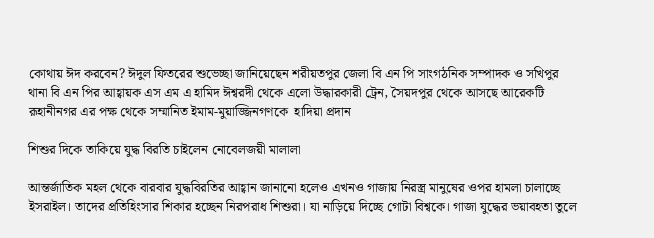কোথায় ঈদ করবেন? ঈদুল ফিতরের শুভেচ্ছা জানিয়েছেন শরীয়তপুর জেলা বি এন পি সাংগঠনিক সম্পাদক ও সখিপুর থানা বি এন পির আহ্বায়ক এস এম এ হামিদ ঈশ্বরদী থেকে এলো উদ্ধারকারী ট্রেন, সৈয়দপুর থেকে আসছে আরেকটি রূহানীনগর এর পক্ষ থেকে সম্মানিত ইমাম-মুয়াজ্জিনগণকে  হাদিয়া প্রদান

শিশুর দিকে তাকিয়ে যুদ্ধ বিরতি চাইলেন নোবেলজয়ী মালালা

আন্তর্জাতিক মহল থেকে বারবার যুদ্ধবিরতির আহ্বান জানানো হলেও এখনও গাজায় নিরস্ত্র মানুষের ওপর হামলা চালাচ্ছে ইসরাইল। তাদের প্রতিহিংসার শিকার হচ্ছেন নিরপরাধ শিশুরা। যা নাড়িয়ে দিচ্ছে গোটা বিশ্বকে। গাজা যুদ্ধের ভয়াবহতা তুলে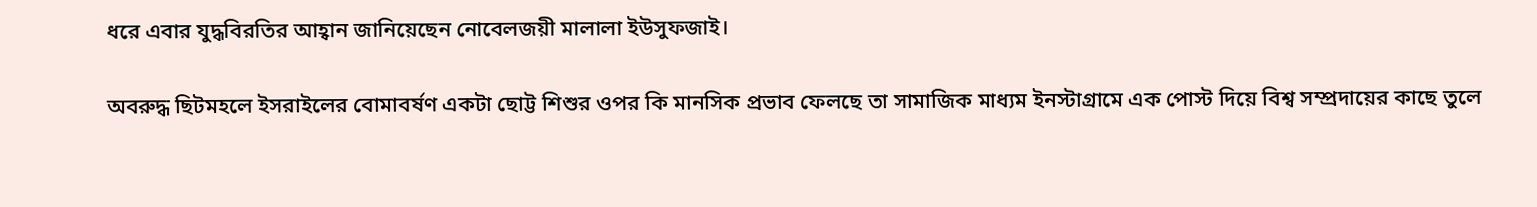ধরে এবার যুদ্ধবিরতির আহ্বান জানিয়েছেন নোবেলজয়ী মালালা ইউসুফজাই।

অবরুদ্ধ ছিটমহলে ইসরাইলের বোমাবর্ষণ একটা ছোট্ট শিশুর ওপর কি মানসিক প্রভাব ফেলছে তা সামাজিক মাধ্যম ইনস্টাগ্রামে এক পোস্ট দিয়ে বিশ্ব সম্প্রদায়ের কাছে তুলে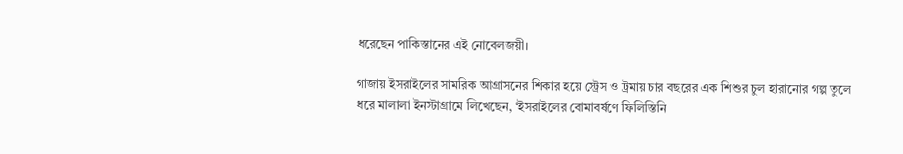ধরেছেন পাকিস্তানের এই নোবেলজয়ী।

গাজায় ইসরাইলের সামরিক আগ্রাসনের শিকার হয়ে স্ট্রেস ও ট্রমায় চার বছরের এক শিশুর চুল হারানোর গল্প তুলে ধরে মালালা ইনস্টাগ্রামে লিখেছেন, ‘ইসরাইলের বোমাবর্ষণে ফিলিস্তিনি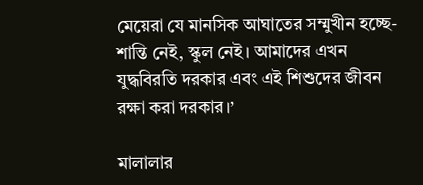মেয়েরা যে মানসিক আঘাতের সম্মুখীন হচ্ছে- শান্তি নেই, স্কুল নেই। আমাদের এখন যুদ্ধবিরতি দরকার এবং এই শিশুদের জীবন রক্ষা করা দরকার।’

মালালার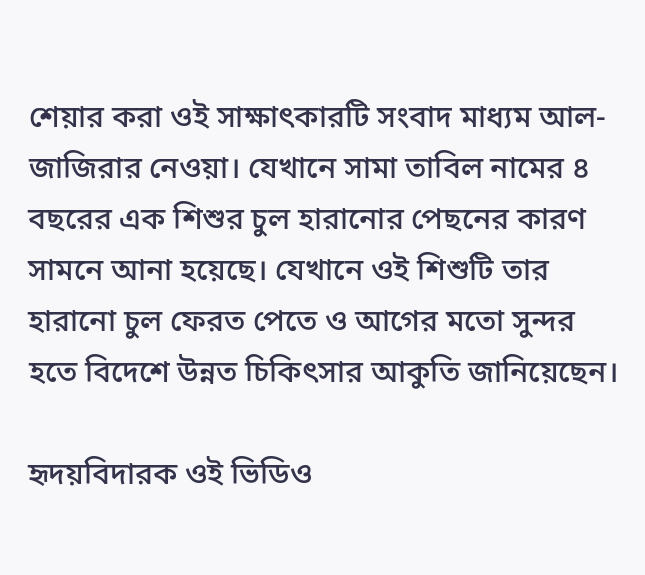শেয়ার করা ওই সাক্ষাৎকারটি সংবাদ মাধ্যম আল-জাজিরার নেওয়া। যেখানে সামা তাবিল নামের ৪ বছরের এক শিশুর চুল হারানোর পেছনের কারণ সামনে আনা হয়েছে। যেখানে ওই শিশুটি তার হারানো চুল ফেরত পেতে ও আগের মতো সুন্দর হতে বিদেশে উন্নত চিকিৎসার আকুতি জানিয়েছেন।

হৃদয়বিদারক ওই ভিডিও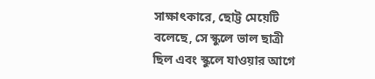সাক্ষাৎকারে, ছোট্ট মেয়েটি বলেছে, সে স্কুলে ভাল ছাত্রী ছিল এবং স্কুলে যাওয়ার আগে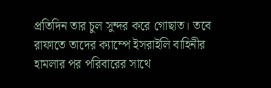প্রতিদিন তার চুল সুন্দর করে গোছাত। তবে
রাফাতে তাদের ক্যাম্পে ইসরাইলি বাহিনীর হামলার পর পরিবারের সাথে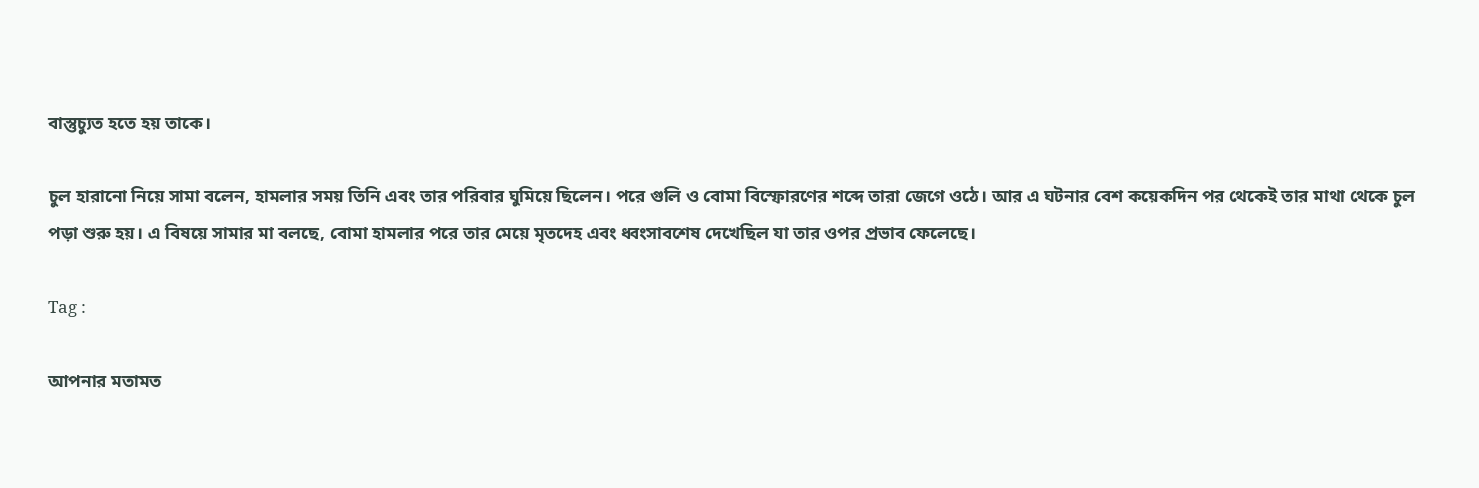বাস্তুচ্যুত হতে হয় তাকে।

চুল হারানো নিয়ে সামা বলেন, হামলার সময় তিনি এবং তার পরিবার ঘুমিয়ে ছিলেন। পরে গুলি ও বোমা বিস্ফোরণের শব্দে তারা জেগে ওঠে। আর এ ঘটনার বেশ কয়েকদিন পর থেকেই তার মাথা থেকে চুল পড়া শুরু হয়। এ বিষয়ে সামার মা বলছে, বোমা হামলার পরে তার মেয়ে মৃতদেহ এবং ধ্বংসাবশেষ দেখেছিল যা তার ওপর প্রভাব ফেলেছে।

Tag :

আপনার মতামত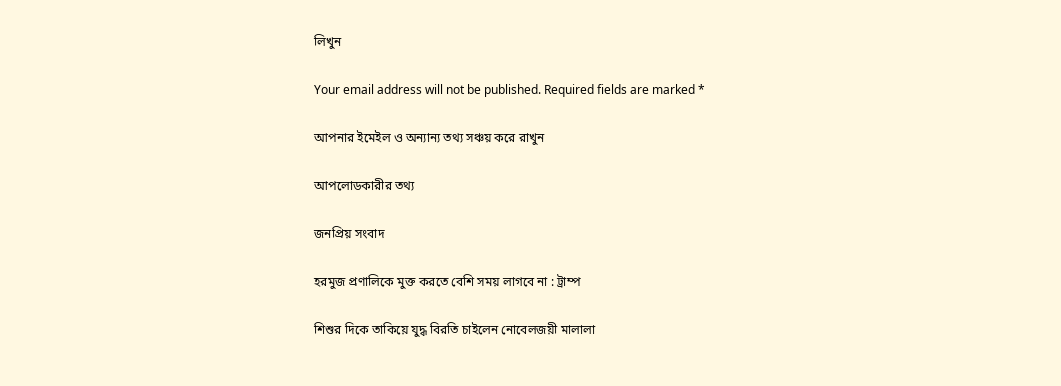লিখুন

Your email address will not be published. Required fields are marked *

আপনার ইমেইল ও অন্যান্য তথ্য সঞ্চয় করে রাখুন

আপলোডকারীর তথ্য

জনপ্রিয় সংবাদ

হরমুজ প্রণালিকে মুক্ত করতে বেশি সময় লাগবে না : ট্রাম্প

শিশুর দিকে তাকিয়ে যুদ্ধ বিরতি চাইলেন নোবেলজয়ী মালালা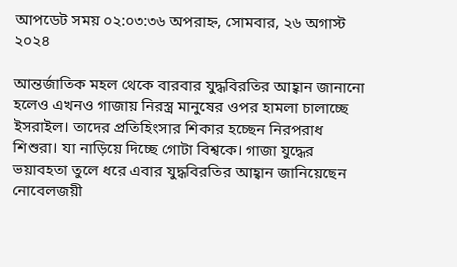আপডেট সময় ০২:০৩:৩৬ অপরাহ্ন, সোমবার, ২৬ অগাস্ট ২০২৪

আন্তর্জাতিক মহল থেকে বারবার যুদ্ধবিরতির আহ্বান জানানো হলেও এখনও গাজায় নিরস্ত্র মানুষের ওপর হামলা চালাচ্ছে ইসরাইল। তাদের প্রতিহিংসার শিকার হচ্ছেন নিরপরাধ শিশুরা। যা নাড়িয়ে দিচ্ছে গোটা বিশ্বকে। গাজা যুদ্ধের ভয়াবহতা তুলে ধরে এবার যুদ্ধবিরতির আহ্বান জানিয়েছেন নোবেলজয়ী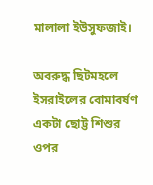মালালা ইউসুফজাই।

অবরুদ্ধ ছিটমহলে ইসরাইলের বোমাবর্ষণ একটা ছোট্ট শিশুর ওপর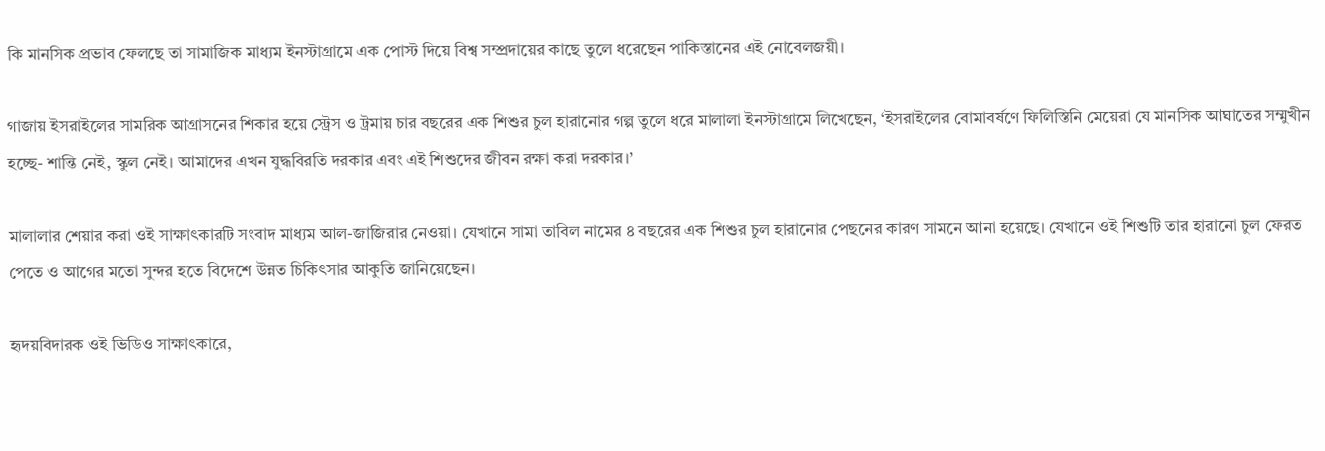কি মানসিক প্রভাব ফেলছে তা সামাজিক মাধ্যম ইনস্টাগ্রামে এক পোস্ট দিয়ে বিশ্ব সম্প্রদায়ের কাছে তুলে ধরেছেন পাকিস্তানের এই নোবেলজয়ী।

গাজায় ইসরাইলের সামরিক আগ্রাসনের শিকার হয়ে স্ট্রেস ও ট্রমায় চার বছরের এক শিশুর চুল হারানোর গল্প তুলে ধরে মালালা ইনস্টাগ্রামে লিখেছেন, ‘ইসরাইলের বোমাবর্ষণে ফিলিস্তিনি মেয়েরা যে মানসিক আঘাতের সম্মুখীন হচ্ছে- শান্তি নেই, স্কুল নেই। আমাদের এখন যুদ্ধবিরতি দরকার এবং এই শিশুদের জীবন রক্ষা করা দরকার।’

মালালার শেয়ার করা ওই সাক্ষাৎকারটি সংবাদ মাধ্যম আল-জাজিরার নেওয়া। যেখানে সামা তাবিল নামের ৪ বছরের এক শিশুর চুল হারানোর পেছনের কারণ সামনে আনা হয়েছে। যেখানে ওই শিশুটি তার হারানো চুল ফেরত পেতে ও আগের মতো সুন্দর হতে বিদেশে উন্নত চিকিৎসার আকুতি জানিয়েছেন।

হৃদয়বিদারক ওই ভিডিও সাক্ষাৎকারে,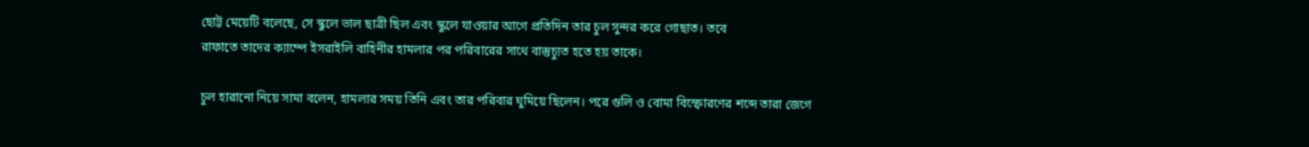ছোট্ট মেয়েটি বলেছে, সে স্কুলে ভাল ছাত্রী ছিল এবং স্কুলে যাওয়ার আগে প্রতিদিন তার চুল সুন্দর করে গোছাত। তবে
রাফাতে তাদের ক্যাম্পে ইসরাইলি বাহিনীর হামলার পর পরিবারের সাথে বাস্তুচ্যুত হতে হয় তাকে।

চুল হারানো নিয়ে সামা বলেন, হামলার সময় তিনি এবং তার পরিবার ঘুমিয়ে ছিলেন। পরে গুলি ও বোমা বিস্ফোরণের শব্দে তারা জেগে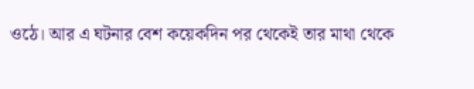ওঠে। আর এ ঘটনার বেশ কয়েকদিন পর থেকেই তার মাথা থেকে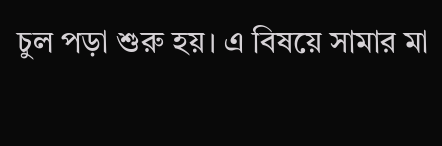চুল পড়া শুরু হয়। এ বিষয়ে সামার মা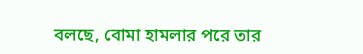বলছে, বোমা হামলার পরে তার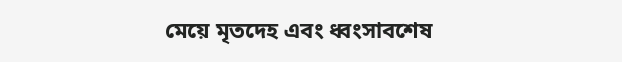মেয়ে মৃতদেহ এবং ধ্বংসাবশেষ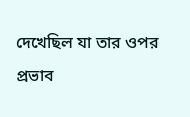দেখেছিল যা তার ওপর প্রভাব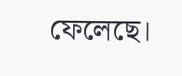ফেলেছে।